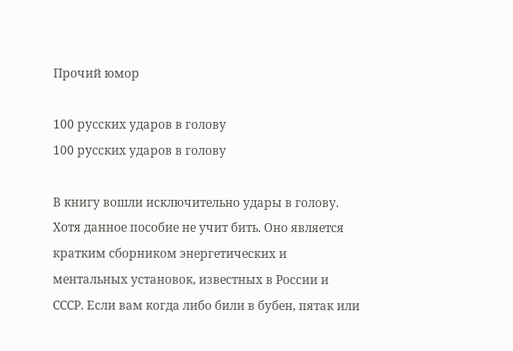Прочий юмор

100 русских ударов в голову
100 русских ударов в голову

В книгу вошли исключительно удары в голову. Хотя данное пособие не учит бить. Оно является кратким сборником энергетических и ментальных установок, известных в России и СССР. Если вам когда либо били в бубен, пятак или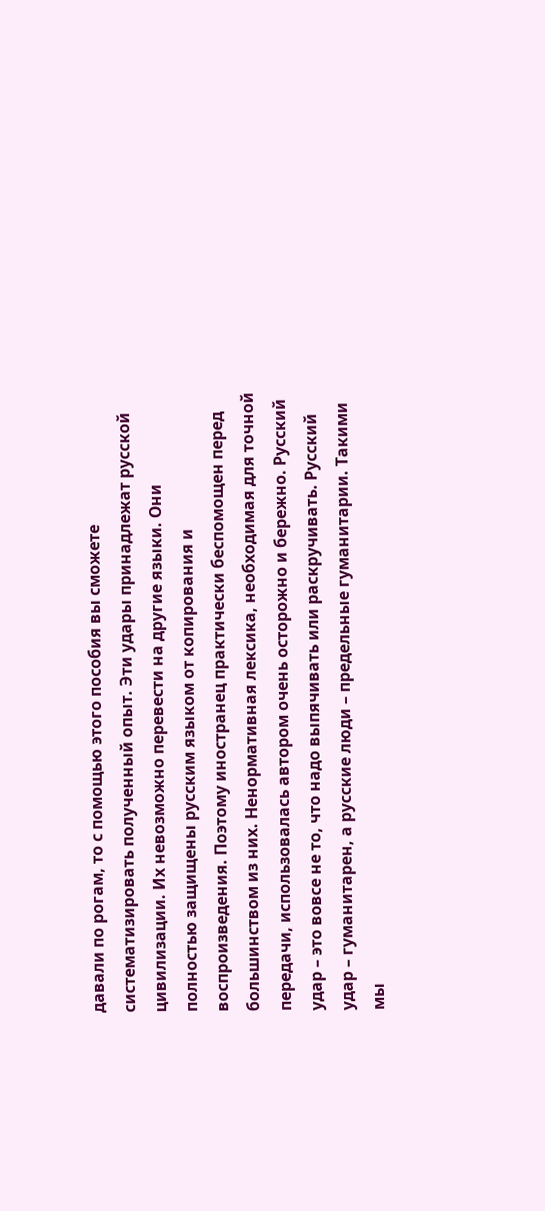давали по рогам, то с помощью этого пособия вы сможете систематизировать полученный опыт. Эти удары принадлежат русской цивилизации. Их невозможно перевести на другие языки. Они полностью защищены русским языком от копирования и воспроизведения. Поэтому иностранец практически беспомощен перед большинством из них. Ненормативная лексика, необходимая для точной передачи, использовалась автором очень осторожно и бережно. Русский удар – это вовсе не то, что надо выпячивать или раскручивать. Русский удар – гуманитарен, а русские люди – предельные гуманитарии. Такими мы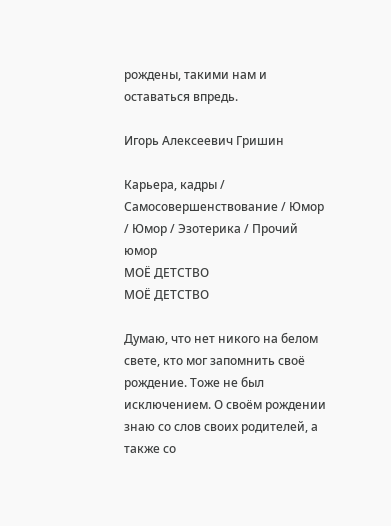рождены, такими нам и оставаться впредь.

Игорь Алексеевич Гришин

Карьера, кадры / Самосовершенствование / Юмор / Юмор / Эзотерика / Прочий юмор
МОЁ ДЕТСТВО
МОЁ ДЕТСТВО

Думаю, что нет никого на белом свете, кто мог запомнить своё рождение. Тоже не был исключением. О своём рождении знаю со слов своих родителей, а также со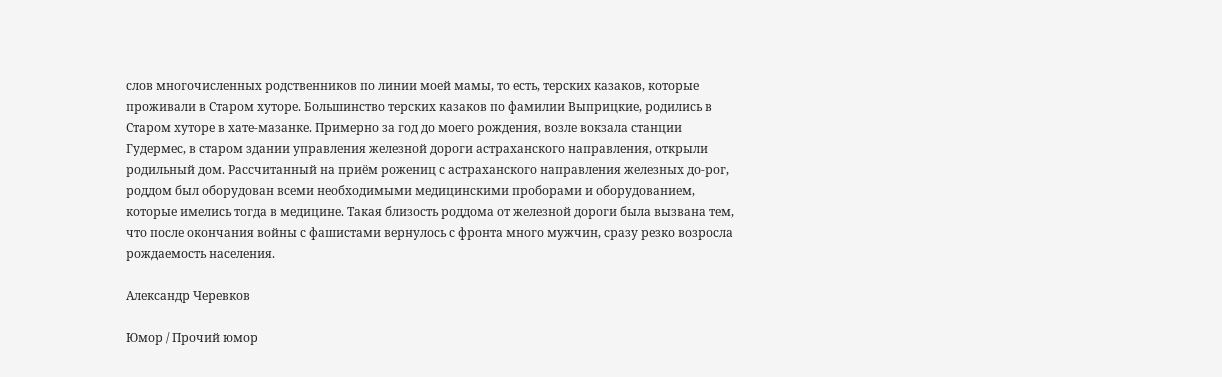слов многочисленных родственников по линии моей мамы, то есть, терских казаков, которые проживали в Старом хуторе. Большинство терских казаков по фамилии Выприцкие, родились в Старом хуторе в хате-мазанке. Примерно за год до моего рождения, возле вокзала станции Гудермес, в старом здании управления железной дороги астраханского направления, открыли родильный дом. Рассчитанный на приём рожениц с астраханского направления железных до-рог, роддом был оборудован всеми необходимыми медицинскими проборами и оборудованием, которые имелись тогда в медицине. Такая близость роддома от железной дороги была вызвана тем, что после окончания войны с фашистами вернулось с фронта много мужчин, сразу резко возросла рождаемость населения.

Александр Черевков

Юмор / Прочий юмор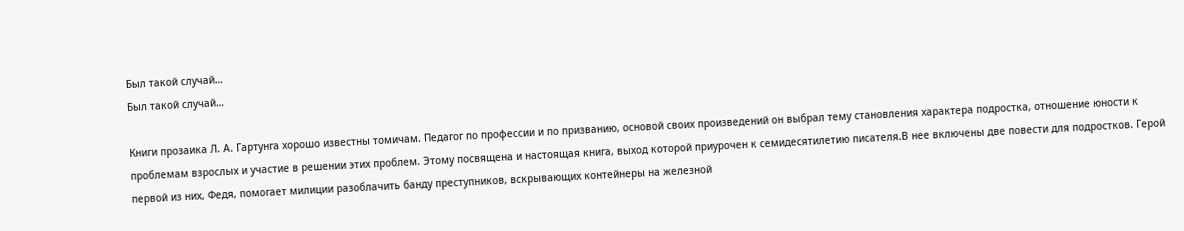Был такой случай…
Был такой случай…

Книги прозаика Л. А. Гартунга хорошо известны томичам. Педагог по профессии и по призванию, основой своих произведений он выбрал тему становления характера подростка, отношение юности к проблемам взрослых и участие в решении этих проблем. Этому посвящена и настоящая книга, выход которой приурочен к семидесятилетию писателя.В нее включены две повести для подростков. Герой первой из них, Федя, помогает милиции разоблачить банду преступников, вскрывающих контейнеры на железной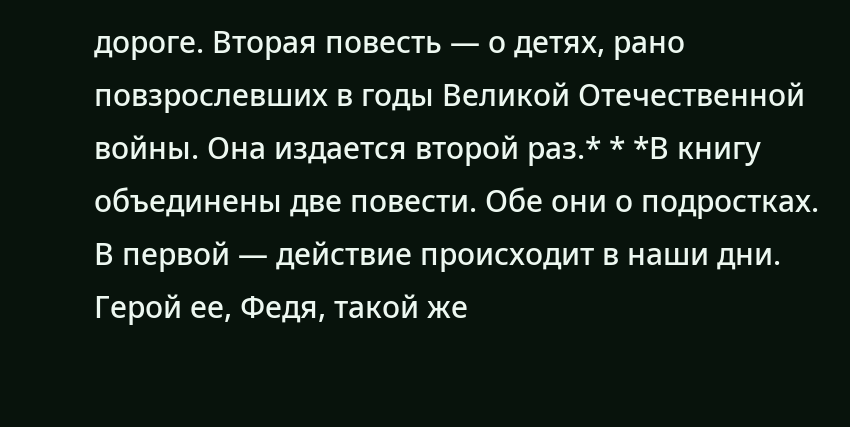дороге. Вторая повесть — о детях, рано повзрослевших в годы Великой Отечественной войны. Она издается второй раз.* * *В книгу объединены две повести. Обе они о подростках. В первой — действие происходит в наши дни. Герой ее, Федя, такой же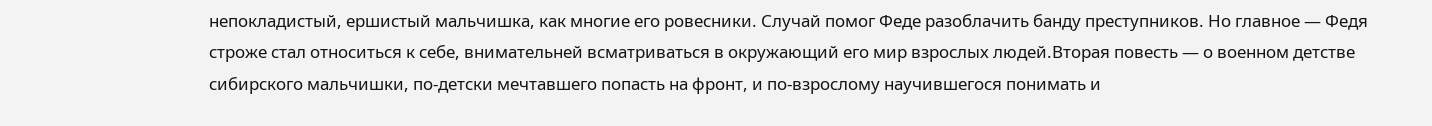непокладистый, ершистый мальчишка, как многие его ровесники. Случай помог Феде разоблачить банду преступников. Но главное — Федя строже стал относиться к себе, внимательней всматриваться в окружающий его мир взрослых людей.Вторая повесть — о военном детстве сибирского мальчишки, по-детски мечтавшего попасть на фронт, и по-взрослому научившегося понимать и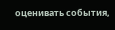оценивать события,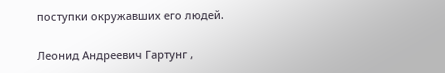поступки окружавших его людей.

Леонид Андреевич Гартунг ,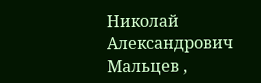Николай Александрович Мальцев ,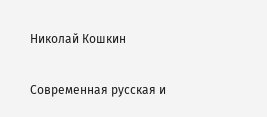Николай Кошкин

Современная русская и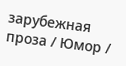зарубежная проза / Юмор /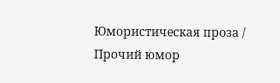Юмористическая проза / Прочий юмор